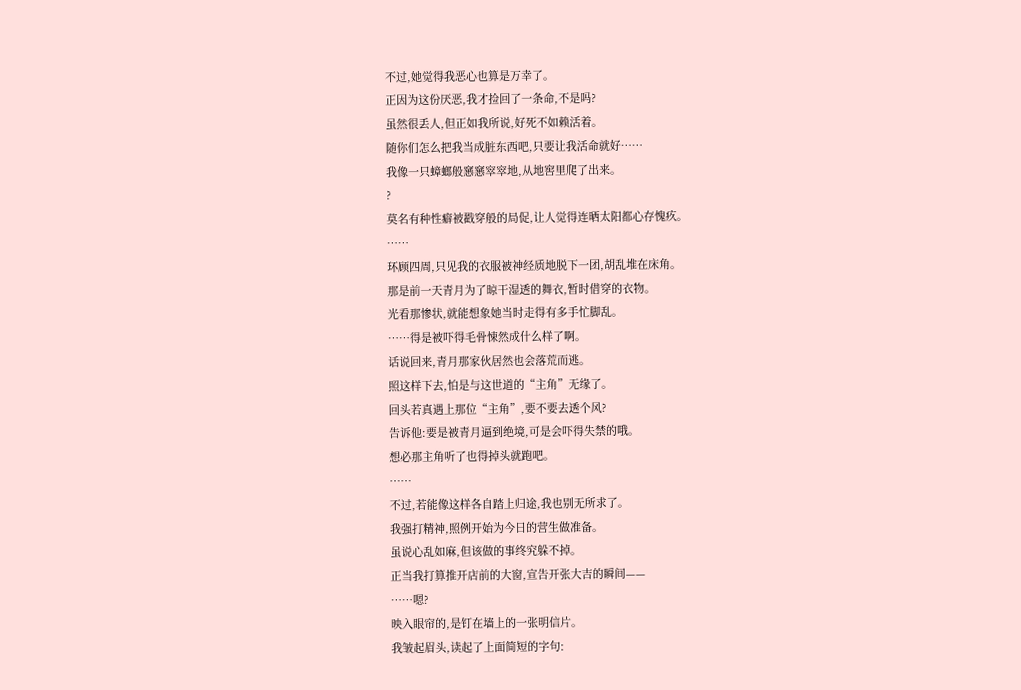不过,她觉得我恶心也算是万幸了。
正因为这份厌恶,我才捡回了一条命,不是吗?
虽然很丢人,但正如我所说,好死不如赖活着。
随你们怎么把我当成脏东西吧,只要让我活命就好……
我像一只蟑螂般窸窸窣窣地,从地窖里爬了出来。
?
莫名有种性癖被戳穿般的局促,让人觉得连晒太阳都心存愧疚。
……
环顾四周,只见我的衣服被神经质地脱下一团,胡乱堆在床角。
那是前一天青月为了晾干湿透的舞衣,暂时借穿的衣物。
光看那惨状,就能想象她当时走得有多手忙脚乱。
……得是被吓得毛骨悚然成什么样了啊。
话说回来,青月那家伙居然也会落荒而逃。
照这样下去,怕是与这世道的“主角”无缘了。
回头若真遇上那位“主角”,要不要去透个风?
告诉他:要是被青月逼到绝境,可是会吓得失禁的哦。
想必那主角听了也得掉头就跑吧。
……
不过,若能像这样各自踏上归途,我也别无所求了。
我强打精神,照例开始为今日的营生做准备。
虽说心乱如麻,但该做的事终究躲不掉。
正当我打算推开店前的大窗,宣告开张大吉的瞬间——
……嗯?
映入眼帘的,是钉在墙上的一张明信片。
我皱起眉头,读起了上面简短的字句: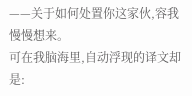——关于如何处置你这家伙,容我慢慢想来。
可在我脑海里,自动浮现的译文却是: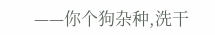——你个狗杂种,洗干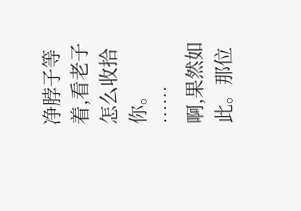净脖子等着,看老子怎么收拾你。
……
啊,果然如此。那位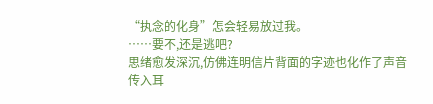“执念的化身”怎会轻易放过我。
……要不,还是逃吧?
思绪愈发深沉,仿佛连明信片背面的字迹也化作了声音传入耳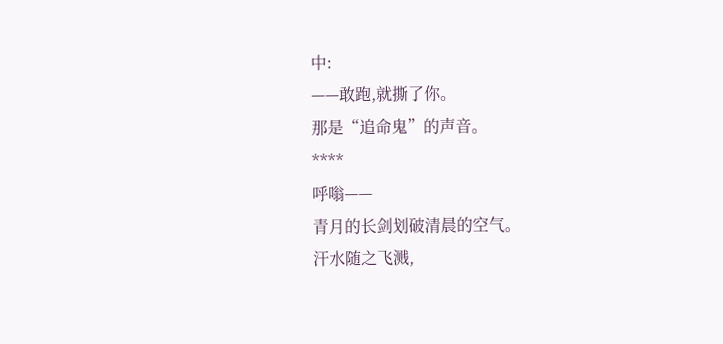中:
——敢跑,就撕了你。
那是“追命鬼”的声音。
****
呼嗡——
青月的长剑划破清晨的空气。
汗水随之飞溅,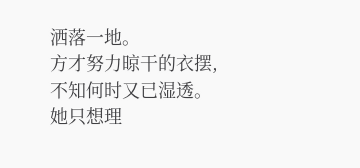洒落一地。
方才努力晾干的衣摆,不知何时又已湿透。
她只想理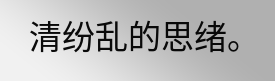清纷乱的思绪。